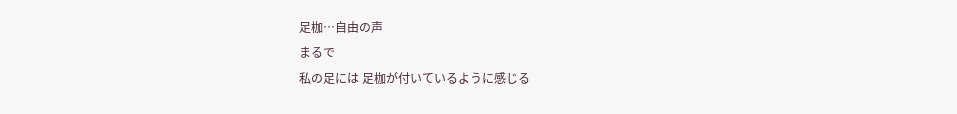足枷…自由の声
まるで
私の足には 足枷が付いているように感じる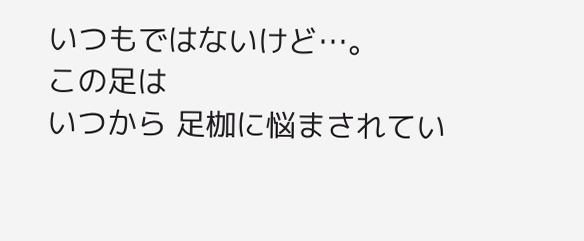いつもではないけど…。
この足は
いつから 足枷に悩まされてい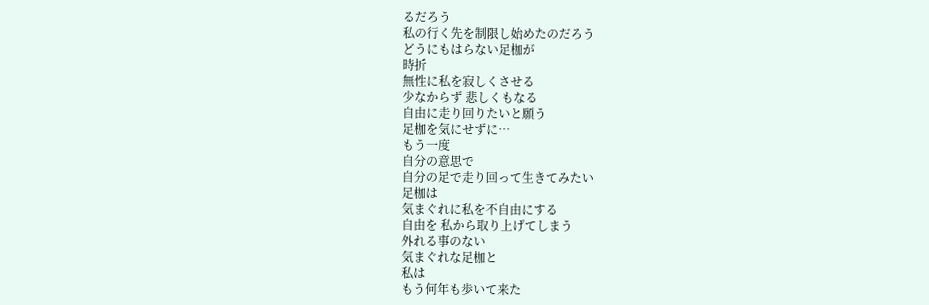るだろう
私の行く先を制限し始めたのだろう
どうにもはらない足枷が
時折
無性に私を寂しくさせる
少なからず 悲しくもなる
自由に走り回りたいと願う
足枷を気にせずに…
もう一度
自分の意思で
自分の足で走り回って生きてみたい
足枷は
気まぐれに私を不自由にする
自由を 私から取り上げてしまう
外れる事のない
気まぐれな足枷と
私は
もう何年も歩いて来た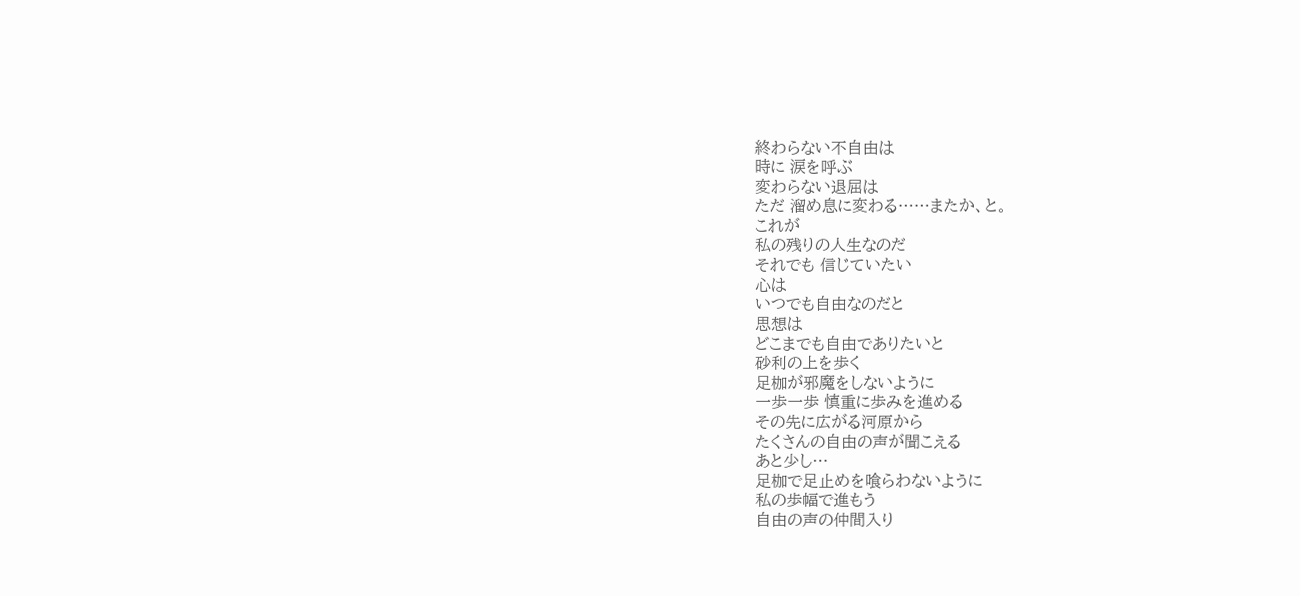終わらない不自由は
時に 涙を呼ぶ
変わらない退屈は
ただ 溜め息に変わる……またか、と。
これが
私の残りの人生なのだ
それでも 信じていたい
心は
いつでも自由なのだと
思想は
どこまでも自由でありたいと
砂利の上を歩く
足枷が邪魔をしないように
一歩一歩 慎重に歩みを進める
その先に広がる河原から
たくさんの自由の声が聞こえる
あと少し…
足枷で足止めを喰らわないように
私の歩幅で進もう
自由の声の仲間入り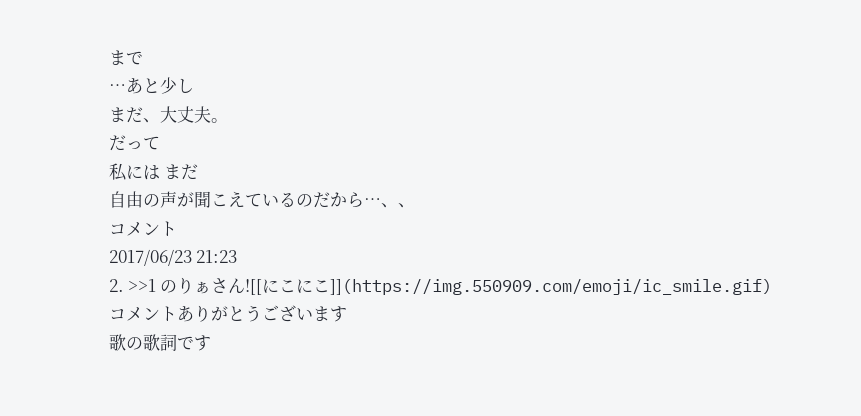まで
…あと少し
まだ、大丈夫。
だって
私には まだ
自由の声が聞こえているのだから…、、
コメント
2017/06/23 21:23
2. >>1 のりぁさん![[にこにこ]](https://img.550909.com/emoji/ic_smile.gif)
コメントありがとうございます
歌の歌詞です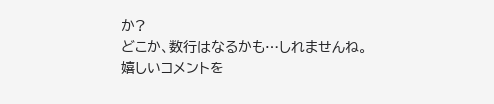か?
どこか、数行はなるかも…しれませんね。
嬉しいコメントを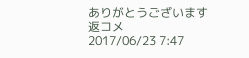ありがとうございます
返コメ
2017/06/23 7:47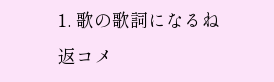1. 歌の歌詞になるね
返コメ